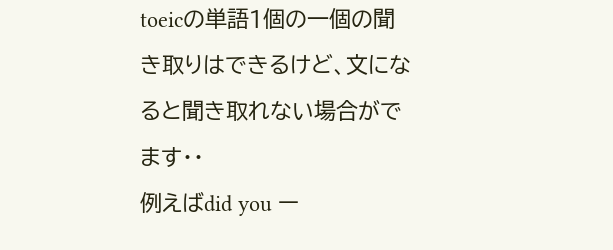toeicの単語1個の一個の聞き取りはできるけど、文になると聞き取れない場合がでます・・
例えばdid you ー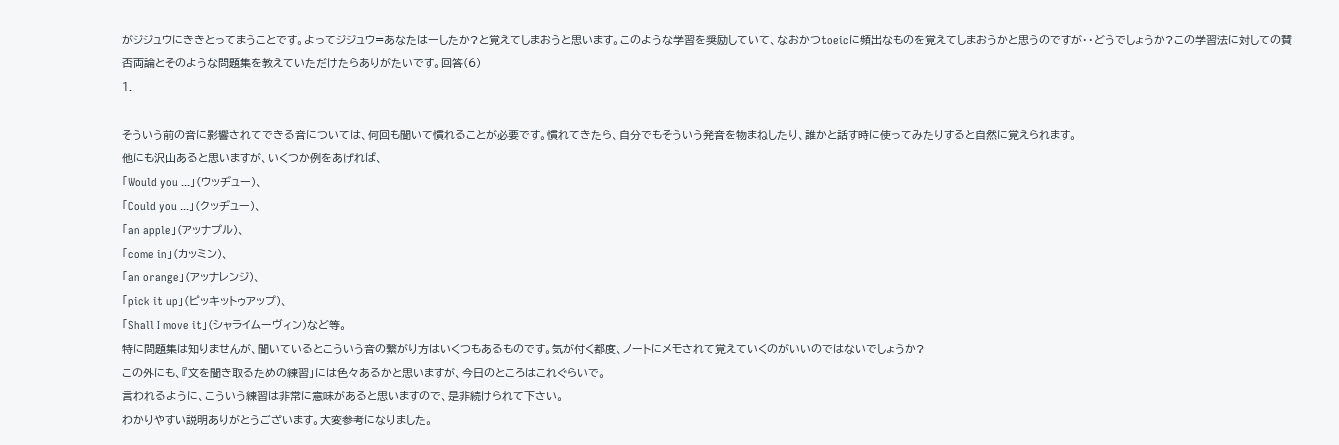がジジュウにききとってまうことです。よってジジュウ=あなたはーしたか?と覚えてしまおうと思います。このような学習を奨励していて、なおかつtoeicに頻出なものを覚えてしまおうかと思うのですが・・どうでしょうか?この学習法に対しての賛否両論とそのような問題集を教えていただけたらありがたいです。回答(6)
1.

そういう前の音に影響されてできる音については、何回も聞いて慣れることが必要です。慣れてきたら、自分でもそういう発音を物まねしたり、誰かと話す時に使ってみたりすると自然に覚えられます。
他にも沢山あると思いますが、いくつか例をあげれば、
「Would you ...」(ウッヂュー)、
「Could you ...」(クッヂュー)、
「an apple」(アッナプル)、
「come in」(カッミン)、
「an orange」(アッナレンジ)、
「pick it up」(ピッキットゥアップ)、
「Shall I move it」(シャライムーヴィン)など等。
特に問題集は知りませんが、聞いているとこういう音の繋がり方はいくつもあるものです。気が付く都度、ノートにメモされて覚えていくのがいいのではないでしょうか?
この外にも、『文を聞き取るための練習」には色々あるかと思いますが、今日のところはこれぐらいで。
言われるように、こういう練習は非常に意味があると思いますので、是非続けられて下さい。
わかりやすい説明ありがとうございます。大変参考になりました。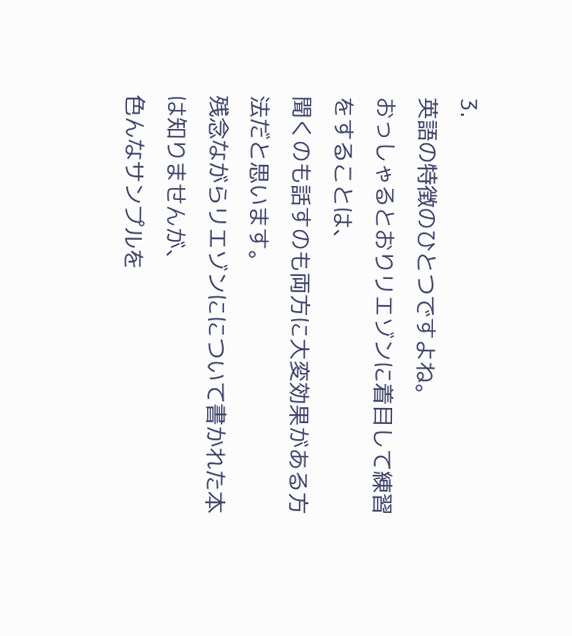3.
英語の特徴のひとつですよね。
おっしゃるとおりリエゾンに着目して練習をすることは、
聞くのも話すのも両方に大変効果がある方法だと思います。
残念ながらリエゾンにについて書かれた本は知りませんが、
色んなサンプルを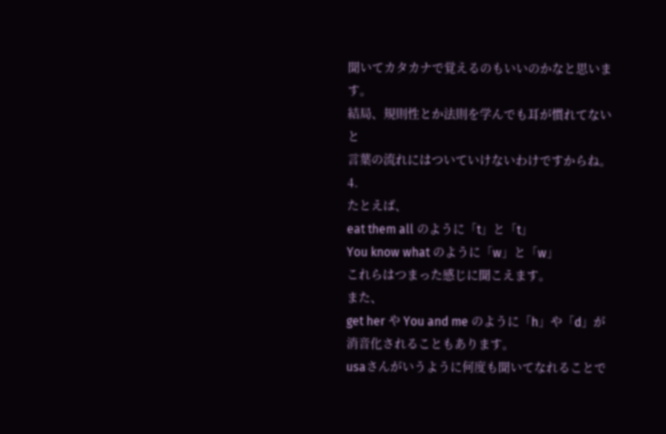聞いてカタカナで覚えるのもいいのかなと思います。
結局、規則性とか法則を学んでも耳が慣れてないと
言葉の流れにはついていけないわけですからね。
4.
たとえば、
eat them all のように「t」と「t」
You know what のように「w」と「w」
これらはつまった感じに聞こえます。
また、
get her や You and me のように「h」や「d」が消音化されることもあります。
usaさんがいうように何度も聞いてなれることで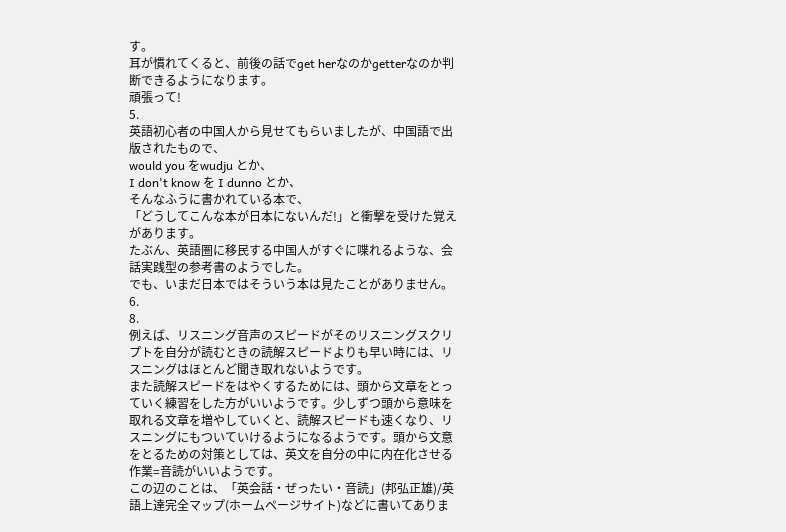す。
耳が慣れてくると、前後の話でget herなのかgetterなのか判断できるようになります。
頑張って!
5.
英語初心者の中国人から見せてもらいましたが、中国語で出版されたもので、
would you をwudju とか、
I don't know を I dunno とか、
そんなふうに書かれている本で、
「どうしてこんな本が日本にないんだ!」と衝撃を受けた覚えがあります。
たぶん、英語圏に移民する中国人がすぐに喋れるような、会話実践型の参考書のようでした。
でも、いまだ日本ではそういう本は見たことがありません。
6.
8.
例えば、リスニング音声のスピードがそのリスニングスクリプトを自分が読むときの読解スピードよりも早い時には、リスニングはほとんど聞き取れないようです。
また読解スピードをはやくするためには、頭から文章をとっていく練習をした方がいいようです。少しずつ頭から意味を取れる文章を増やしていくと、読解スピードも速くなり、リスニングにもついていけるようになるようです。頭から文意をとるための対策としては、英文を自分の中に内在化させる作業=音読がいいようです。
この辺のことは、「英会話・ぜったい・音読」(邦弘正雄)/英語上達完全マップ(ホームページサイト)などに書いてありま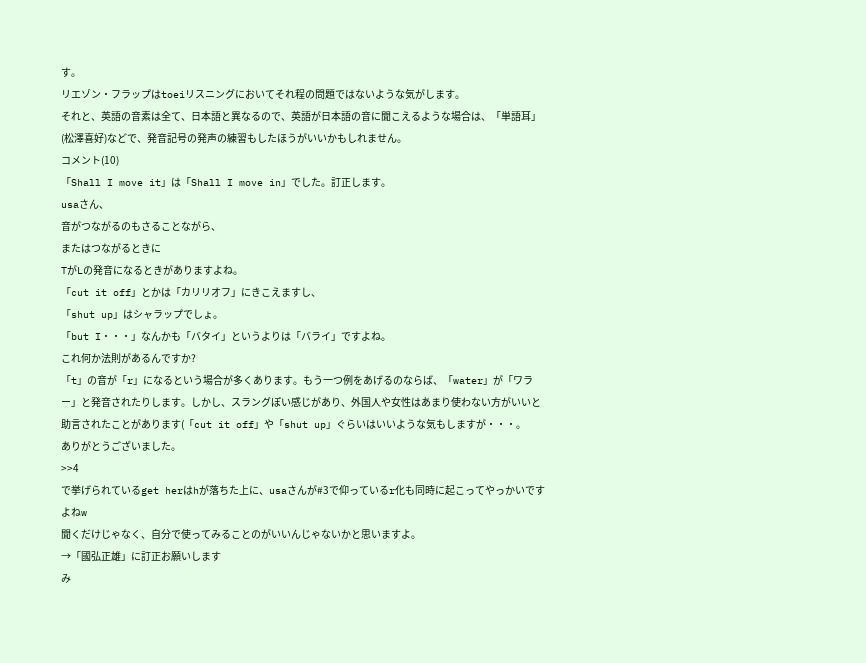す。
リエゾン・フラップはtoeiリスニングにおいてそれ程の問題ではないような気がします。
それと、英語の音素は全て、日本語と異なるので、英語が日本語の音に聞こえるような場合は、「単語耳」(松澤喜好)などで、発音記号の発声の練習もしたほうがいいかもしれません。
コメント(10)
「Shall I move it」は「Shall I move in」でした。訂正します。
usaさん、
音がつながるのもさることながら、
またはつながるときに
TがLの発音になるときがありますよね。
「cut it off」とかは「カリリオフ」にきこえますし、
「shut up」はシャラップでしょ。
「but I・・・」なんかも「バタイ」というよりは「バライ」ですよね。
これ何か法則があるんですか?
「t」の音が「r」になるという場合が多くあります。もう一つ例をあげるのならば、「water」が「ワラー」と発音されたりします。しかし、スラングぽい感じがあり、外国人や女性はあまり使わない方がいいと助言されたことがあります(「cut it off」や「shut up」ぐらいはいいような気もしますが・・・。
ありがとうございました。
>>4
で挙げられているget herはhが落ちた上に、usaさんが#3で仰っているr化も同時に起こってやっかいですよねw
聞くだけじゃなく、自分で使ってみることのがいいんじゃないかと思いますよ。
→「國弘正雄」に訂正お願いします
み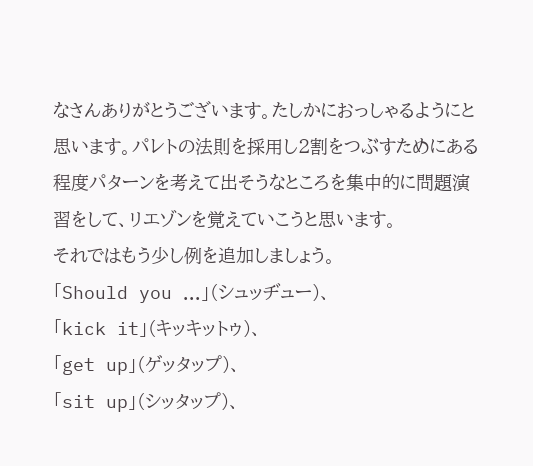なさんありがとうございます。たしかにおっしゃるようにと思います。パレトの法則を採用し2割をつぶすためにある程度パターンを考えて出そうなところを集中的に問題演習をして、リエゾンを覚えていこうと思います。
それではもう少し例を追加しましょう。
「Should you ...」(シュッヂュー)、
「kick it」(キッキットゥ)、
「get up」(ゲッタップ)、
「sit up」(シッタップ)、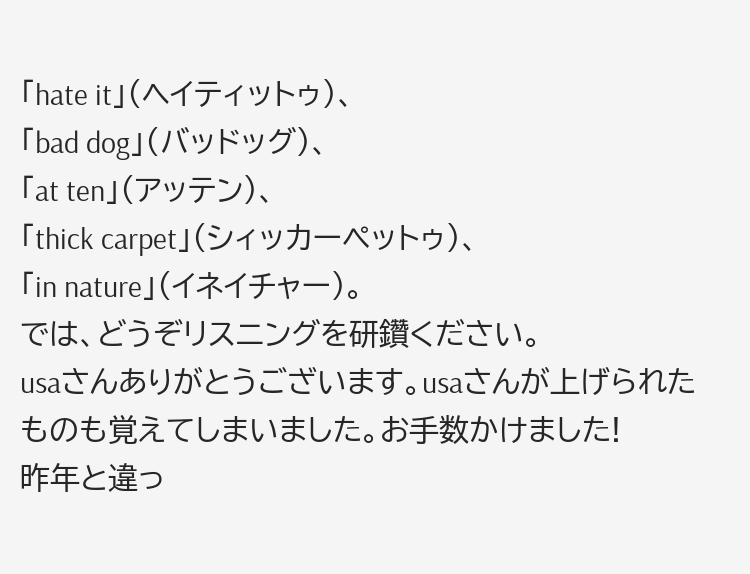「hate it」(ヘイティットゥ)、
「bad dog」(バッドッグ)、
「at ten」(アッテン)、
「thick carpet」(シィッカーペットゥ)、
「in nature」(イネイチャー)。
では、どうぞリスニングを研鑽ください。
usaさんありがとうございます。usaさんが上げられたものも覚えてしまいました。お手数かけました!
昨年と違っ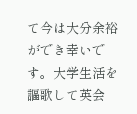て今は大分余裕ができ幸いです。大学生活を謳歌して英会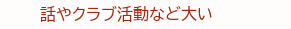話やクラブ活動など大い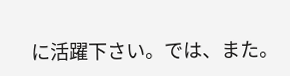に活躍下さい。では、また。